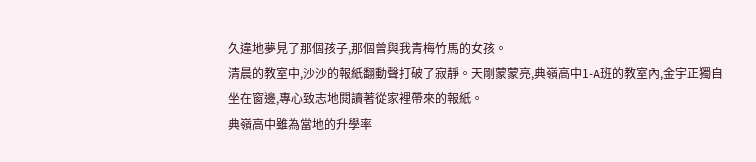久違地夢見了那個孩子,那個曾與我青梅竹馬的女孩。
清晨的教室中,沙沙的報紙翻動聲打破了寂靜。天剛蒙蒙亮,典嶺高中1-A班的教室內,金宇正獨自坐在窗邊,專心致志地閱讀著從家裡帶來的報紙。
典嶺高中雖為當地的升學率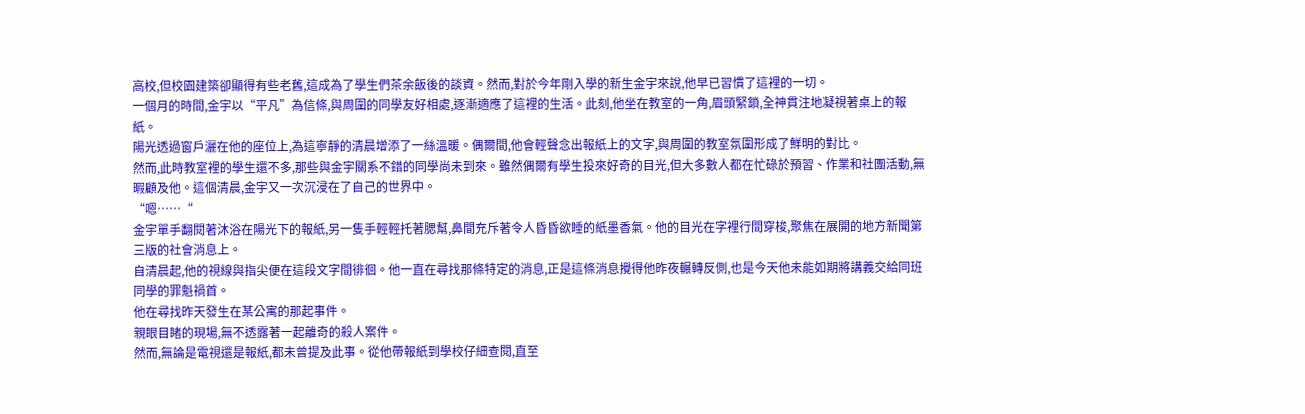高校,但校園建築卻顯得有些老舊,這成為了學生們茶余飯後的談資。然而,對於今年剛入學的新生金宇來說,他早已習慣了這裡的一切。
一個月的時間,金宇以“平凡”為信條,與周圍的同學友好相處,逐漸適應了這裡的生活。此刻,他坐在教室的一角,眉頭緊鎖,全神貫注地凝視著桌上的報紙。
陽光透過窗戶灑在他的座位上,為這寧靜的清晨增添了一絲溫暖。偶爾間,他會輕聲念出報紙上的文字,與周圍的教室氛圍形成了鮮明的對比。
然而,此時教室裡的學生還不多,那些與金宇關系不錯的同學尚未到來。雖然偶爾有學生投來好奇的目光,但大多數人都在忙碌於預習、作業和社團活動,無暇顧及他。這個清晨,金宇又一次沉浸在了自己的世界中。
“嗯……“
金宇單手翻閱著沐浴在陽光下的報紙,另一隻手輕輕托著腮幫,鼻間充斥著令人昏昏欲睡的紙墨香氣。他的目光在字裡行間穿梭,聚焦在展開的地方新聞第三版的社會消息上。
自清晨起,他的視線與指尖便在這段文字間徘徊。他一直在尋找那條特定的消息,正是這條消息攪得他昨夜輾轉反側,也是今天他未能如期將講義交給同班同學的罪魁禍首。
他在尋找昨天發生在某公寓的那起事件。
親眼目睹的現場,無不透露著一起離奇的殺人案件。
然而,無論是電視還是報紙,都未曾提及此事。從他帶報紙到學校仔細查閱,直至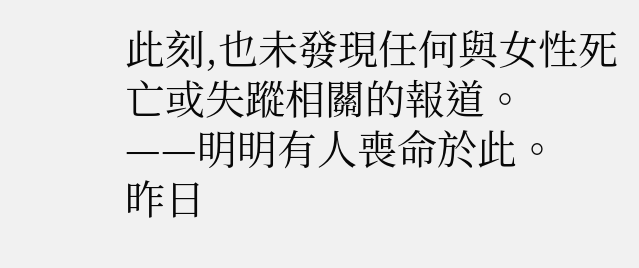此刻,也未發現任何與女性死亡或失蹤相關的報道。
——明明有人喪命於此。
昨日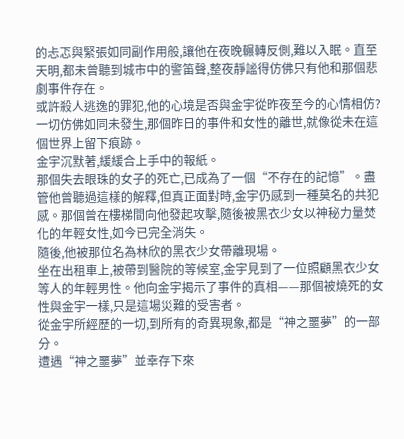的忐忑與緊張如同副作用般,讓他在夜晚輾轉反側,難以入眠。直至天明,都未曾聽到城市中的警笛聲,整夜靜謐得仿佛只有他和那個悲劇事件存在。
或許殺人逃逸的罪犯,他的心境是否與金宇從昨夜至今的心情相仿?一切仿佛如同未發生,那個昨日的事件和女性的離世,就像從未在這個世界上留下痕跡。
金宇沉默著,緩緩合上手中的報紙。
那個失去眼珠的女子的死亡,已成為了一個“不存在的記憶”。盡管他曾聽過這樣的解釋,但真正面對時,金宇仍感到一種莫名的共犯感。那個曾在樓梯間向他發起攻擊,隨後被黑衣少女以神秘力量焚化的年輕女性,如今已完全消失。
隨後,他被那位名為林欣的黑衣少女帶離現場。
坐在出租車上,被帶到醫院的等候室,金宇見到了一位照顧黑衣少女等人的年輕男性。他向金宇揭示了事件的真相——那個被燒死的女性與金宇一樣,只是這場災難的受害者。
從金宇所經歷的一切,到所有的奇異現象,都是“神之噩夢”的一部分。
遭遇“神之噩夢”並幸存下來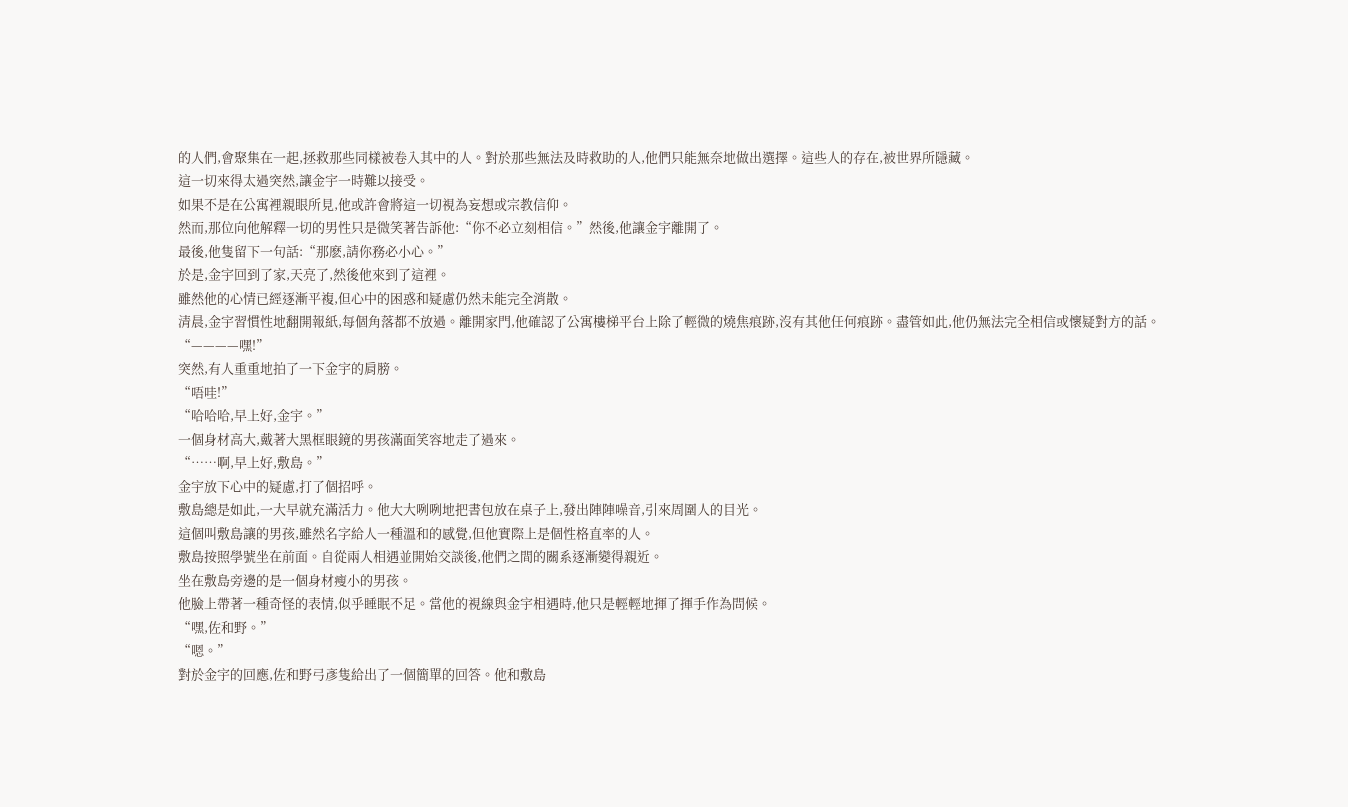的人們,會聚集在一起,拯救那些同樣被卷入其中的人。對於那些無法及時救助的人,他們只能無奈地做出選擇。這些人的存在,被世界所隱藏。
這一切來得太過突然,讓金宇一時難以接受。
如果不是在公寓裡親眼所見,他或許會將這一切視為妄想或宗教信仰。
然而,那位向他解釋一切的男性只是微笑著告訴他:“你不必立刻相信。”然後,他讓金宇離開了。
最後,他隻留下一句話:“那麽,請你務必小心。”
於是,金宇回到了家,天亮了,然後他來到了這裡。
雖然他的心情已經逐漸平複,但心中的困惑和疑慮仍然未能完全消散。
清晨,金宇習慣性地翻開報紙,每個角落都不放過。離開家門,他確認了公寓樓梯平台上除了輕微的燒焦痕跡,沒有其他任何痕跡。盡管如此,他仍無法完全相信或懷疑對方的話。
“————嘿!”
突然,有人重重地拍了一下金宇的肩膀。
“唔哇!”
“哈哈哈,早上好,金宇。”
一個身材高大,戴著大黑框眼鏡的男孩滿面笑容地走了過來。
“……啊,早上好,敷島。”
金宇放下心中的疑慮,打了個招呼。
敷島總是如此,一大早就充滿活力。他大大咧咧地把書包放在桌子上,發出陣陣噪音,引來周圍人的目光。
這個叫敷島讓的男孩,雖然名字給人一種溫和的感覺,但他實際上是個性格直率的人。
敷島按照學號坐在前面。自從兩人相遇並開始交談後,他們之間的關系逐漸變得親近。
坐在敷島旁邊的是一個身材瘦小的男孩。
他臉上帶著一種奇怪的表情,似乎睡眠不足。當他的視線與金宇相遇時,他只是輕輕地揮了揮手作為問候。
“嘿,佐和野。”
“嗯。”
對於金宇的回應,佐和野弓彥隻給出了一個簡單的回答。他和敷島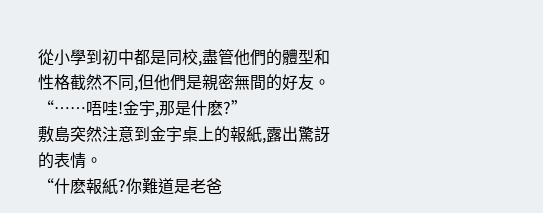從小學到初中都是同校,盡管他們的體型和性格截然不同,但他們是親密無間的好友。
“……唔哇!金宇,那是什麽?”
敷島突然注意到金宇桌上的報紙,露出驚訝的表情。
“什麽報紙?你難道是老爸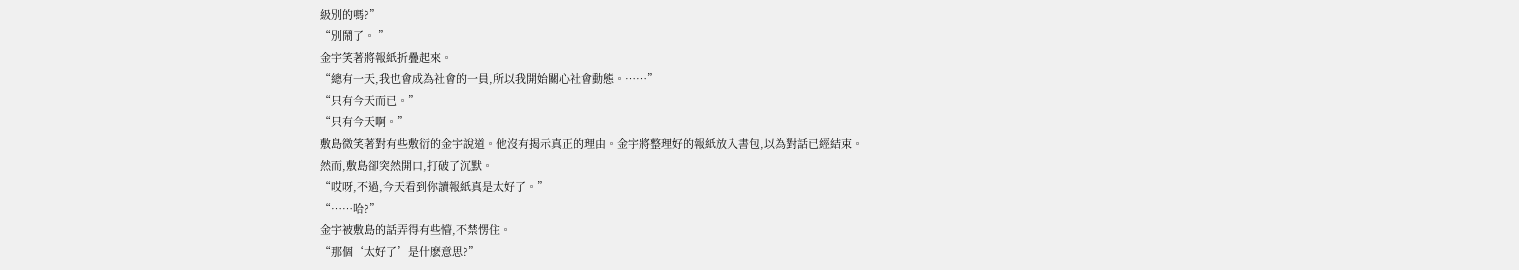級別的嗎?”
“別鬧了。 ”
金宇笑著將報紙折疊起來。
“總有一天,我也會成為社會的一員,所以我開始關心社會動態。……”
“只有今天而已。”
“只有今天啊。”
敷島微笑著對有些敷衍的金宇說道。他沒有揭示真正的理由。金宇將整理好的報紙放入書包,以為對話已經結束。
然而,敷島卻突然開口,打破了沉默。
“哎呀,不過,今天看到你讀報紙真是太好了。”
“……哈?”
金宇被敷島的話弄得有些懵,不禁愣住。
“那個‘太好了’是什麽意思?”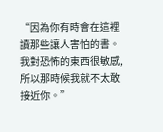“因為你有時會在這裡讀那些讓人害怕的書。我對恐怖的東西很敏感,所以那時候我就不太敢接近你。”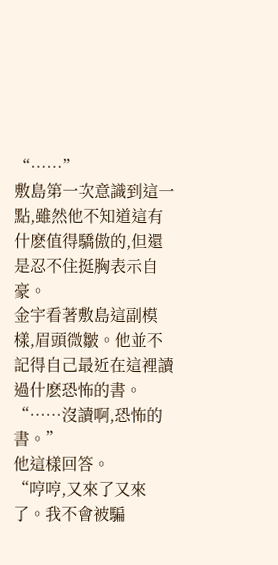“……”
敷島第一次意識到這一點,雖然他不知道這有什麽值得驕傲的,但還是忍不住挺胸表示自豪。
金宇看著敷島這副模樣,眉頭微皺。他並不記得自己最近在這裡讀過什麽恐怖的書。
“……沒讀啊,恐怖的書。”
他這樣回答。
“哼哼,又來了又來了。我不會被騙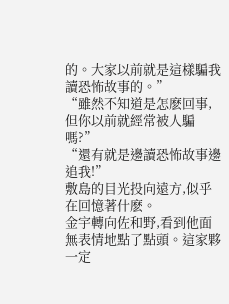的。大家以前就是這樣騙我讀恐怖故事的。”
“雖然不知道是怎麽回事,但你以前就經常被人騙嗎?”
“還有就是邊讀恐怖故事邊追我!”
敷島的目光投向遠方,似乎在回憶著什麽。
金宇轉向佐和野,看到他面無表情地點了點頭。這家夥一定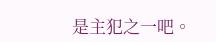是主犯之一吧。